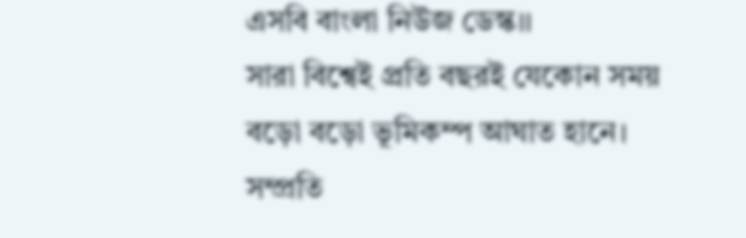এসবি বাংলা নিউজ ডেস্ক।।
সারা বিশ্বেই প্রতি বছরই যেকোন সময় বড়ো বড়ো ভূমিকম্প আঘাত হানে। সম্প্রতি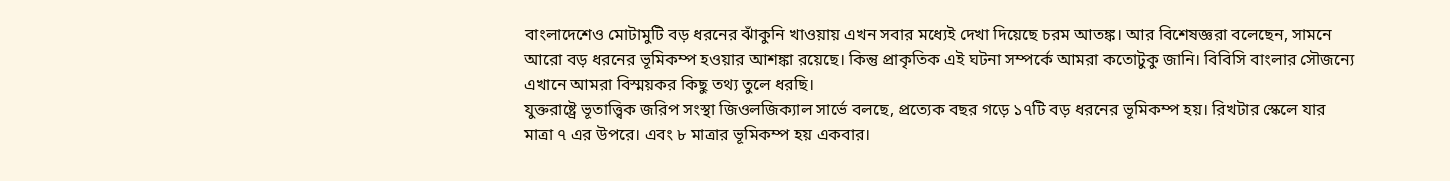বাংলাদেশেও মোটামুটি বড় ধরনের ঝাঁকুনি খাওয়ায় এখন সবার মধ্যেই দেখা দিয়েছে চরম আতঙ্ক। আর বিশেষজ্ঞরা বলেছেন, সামনে আরো বড় ধরনের ভূমিকম্প হওয়ার আশঙ্কা রয়েছে। কিন্তু প্রাকৃতিক এই ঘটনা সম্পর্কে আমরা কতোটুকু জানি। বিবিসি বাংলার সৌজন্যে এখানে আমরা বিস্ময়কর কিছু তথ্য তুলে ধরছি।
যুক্তরাষ্ট্রে ভূতাত্ত্বিক জরিপ সংস্থা জিওলজিক্যাল সার্ভে বলছে, প্রত্যেক বছর গড়ে ১৭টি বড় ধরনের ভূমিকম্প হয়। রিখটার স্কেলে যার মাত্রা ৭ এর উপরে। এবং ৮ মাত্রার ভূমিকম্প হয় একবার।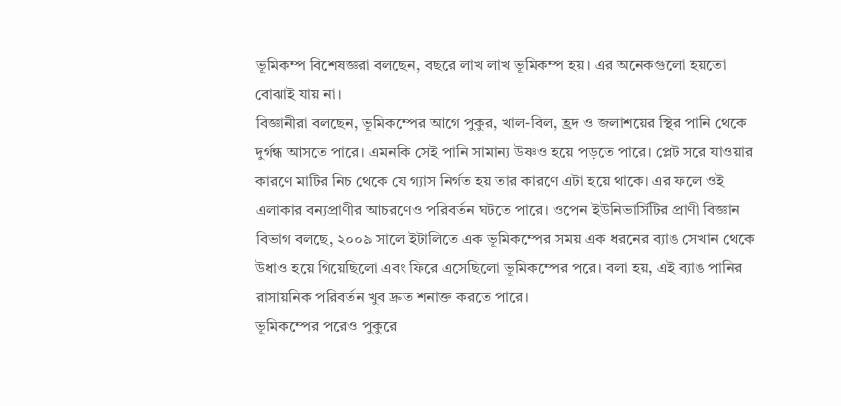ভূমিকম্প বিশেষজ্ঞরা বলছেন, বছরে লাখ লাখ ভূমিকম্প হয়। এর অনেকগুলো হয়তো বোঝাই যায় না।
বিজ্ঞানীরা বলছেন, ভূমিকম্পের আগে পুকুর, খাল-বিল, হ্রদ ও জলাশয়ের স্থির পানি থেকে দুর্গন্ধ আসতে পারে। এমনকি সেই পানি সামান্য উষ্ণও হয়ে পড়তে পারে। প্লেট সরে যাওয়ার কারণে মাটির নিচ থেকে যে গ্যাস নির্গত হয় তার কারণে এটা হয়ে থাকে। এর ফলে ওই এলাকার বন্যপ্রাণীর আচরণেও পরিবর্তন ঘটতে পারে। ওপেন ইউনিভার্সিটির প্রাণী বিজ্ঞান বিভাগ বলছে, ২০০৯ সালে ইটালিতে এক ভূমিকম্পের সময় এক ধরনের ব্যাঙ সেখান থেকে উধাও হয়ে গিয়েছিলো এবং ফিরে এসেছিলো ভূমিকম্পের পরে। বলা হয়, এই ব্যাঙ পানির রাসায়নিক পরিবর্তন খুব দ্রুত শনাক্ত করতে পারে।
ভূমিকম্পের পরেও পুকুরে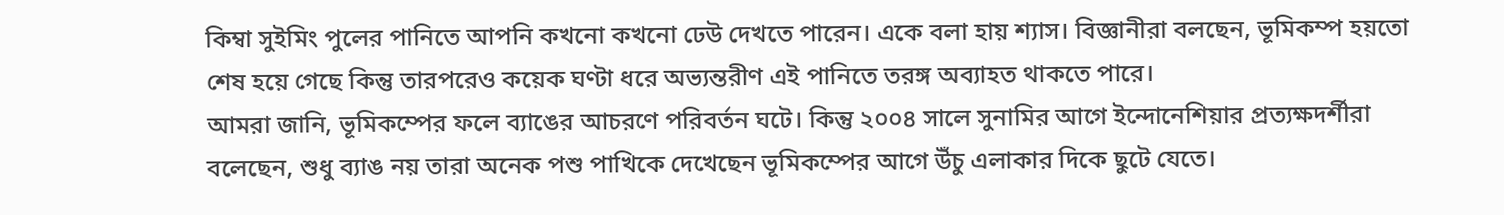কিম্বা সুইমিং পুলের পানিতে আপনি কখনো কখনো ঢেউ দেখতে পারেন। একে বলা হায় শ্যাস। বিজ্ঞানীরা বলছেন, ভূমিকম্প হয়তো শেষ হয়ে গেছে কিন্তু তারপরেও কয়েক ঘণ্টা ধরে অভ্যন্তরীণ এই পানিতে তরঙ্গ অব্যাহত থাকতে পারে।
আমরা জানি, ভূমিকম্পের ফলে ব্যাঙের আচরণে পরিবর্তন ঘটে। কিন্তু ২০০৪ সালে সুনামির আগে ইন্দোনেশিয়ার প্রত্যক্ষদর্শীরা বলেছেন, শুধু ব্যাঙ নয় তারা অনেক পশু পাখিকে দেখেছেন ভূমিকম্পের আগে উঁচু এলাকার দিকে ছুটে যেতে।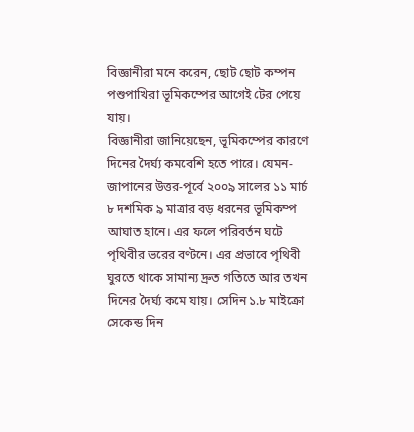বিজ্ঞানীরা মনে করেন, ছোট ছোট কম্পন পশুপাখিরা ভূমিকম্পের আগেই টের পেয়ে যায়।
বিজ্ঞানীরা জানিয়েছেন, ভূমিকম্পের কারণে দিনের দৈর্ঘ্য কমবেশি হতে পারে। যেমন-জাপানের উত্তর-পূর্বে ২০০৯ সালের ১১ মার্চ ৮ দশমিক ৯ মাত্রার বড় ধরনের ভূমিকম্প আঘাত হানে। এর ফলে পরিবর্তন ঘটে পৃথিবীর ভরের বণ্টনে। এর প্রভাবে পৃথিবী ঘুরতে থাকে সামান্য দ্রুত গতিতে আর তখন দিনের দৈর্ঘ্য কমে যায়। সেদিন ১.৮ মাইক্রো সেকেন্ড দিন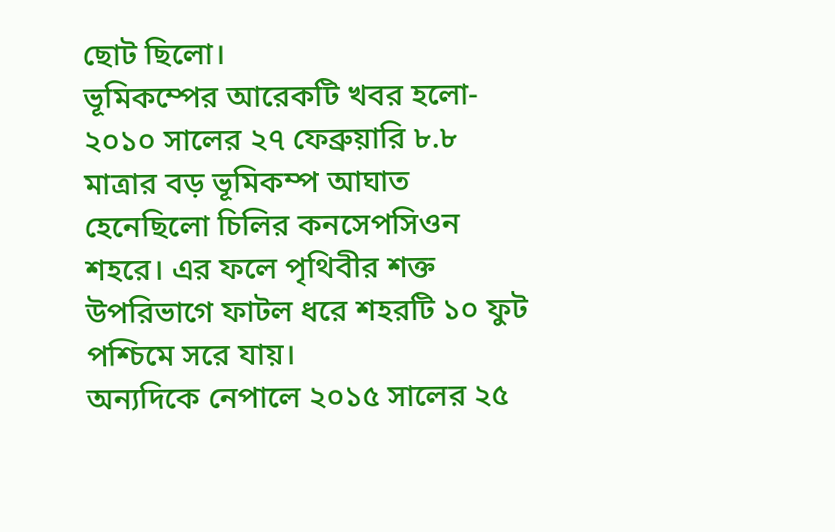ছোট ছিলো।
ভূমিকম্পের আরেকটি খবর হলো- ২০১০ সালের ২৭ ফেব্রুয়ারি ৮.৮ মাত্রার বড় ভূমিকম্প আঘাত হেনেছিলো চিলির কনসেপসিওন শহরে। এর ফলে পৃথিবীর শক্ত উপরিভাগে ফাটল ধরে শহরটি ১০ ফুট পশ্চিমে সরে যায়।
অন্যদিকে নেপালে ২০১৫ সালের ২৫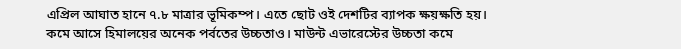এপ্রিল আঘাত হানে ৭.৮ মাত্রার ভূমিকম্প। এতে ছোট ওই দেশটির ব্যাপক ক্ষয়ক্ষতি হয়। কমে আসে হিমালয়ের অনেক পর্বতের উচ্চতাও। মাউন্ট এভারেস্টের উচ্চতা কমে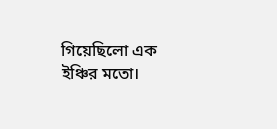গিয়েছিলো এক ইঞ্চির মতো।